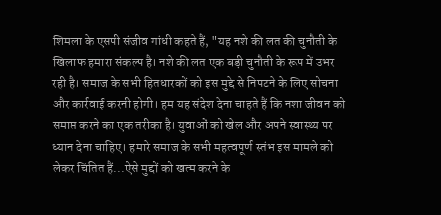शिमला के एसपी संजीव गांधी कहते हैं, "यह नशे की लत की चुनौती के खिलाफ हमारा संकल्प है। नशे की लत एक बड़ी चुनौती के रूप में उभर रही है। समाज के सभी हितधारकों को इस मुद्दे से निपटने के लिए सोचना और कार्रवाई करनी होगी। हम यह संदेश देना चाहते हैं कि नशा जीवन को समाप्त करने का एक तरीका है। युवाओं को खेल और अपने स्वास्थ्य पर ध्यान देना चाहिए। हमारे समाज के सभी महत्वपूर्ण स्तंभ इस मामले को लेकर चिंतित हैं...ऐसे मुद्दों को खत्म करने के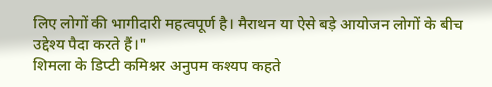लिए लोगों की भागीदारी महत्वपूर्ण है। मैराथन या ऐसे बड़े आयोजन लोगों के बीच उद्देश्य पैदा करते हैं।"
शिमला के डिप्टी कमिश्नर अनुपम कश्यप कहते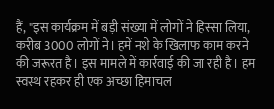हैं, "इस कार्यक्रम में बड़ी संख्या में लोगों ने हिस्सा लिया, करीब 3000 लोगों ने। हमें नशे के खिलाफ काम करने की जरूरत है। इस मामले में कार्रवाई की जा रही है। हम स्वस्थ रहकर ही एक अच्छा हिमाचल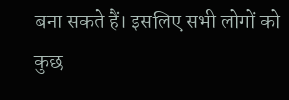बना सकते हैं। इसलिए सभी लोगों को कुछ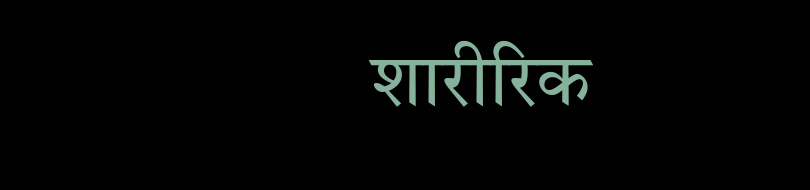शारीरिक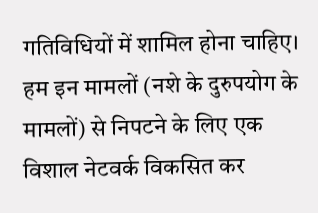गतिविधियों में शामिल होना चाहिए। हम इन मामलों (नशे के दुरुपयोग के मामलों) से निपटने के लिए एक विशाल नेटवर्क विकसित कर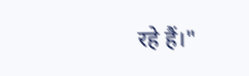रहे हैं।"